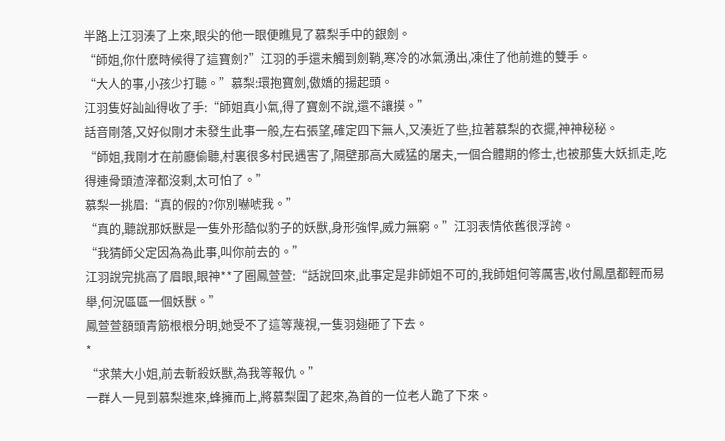半路上江羽湊了上來,眼尖的他一眼便瞧見了慕梨手中的銀劍。
“師姐,你什麽時候得了這寶劍?”江羽的手還未觸到劍鞘,寒冷的冰氣湧出,凍住了他前進的雙手。
“大人的事,小孩少打聽。”慕梨:環抱寶劍,傲嬌的揚起頭。
江羽隻好訕訕得收了手:“師姐真小氣,得了寶劍不說,還不讓摸。”
話音剛落,又好似剛才未發生此事一般,左右張望,確定四下無人,又湊近了些,拉著慕梨的衣擺,神神秘秘。
“師姐,我剛才在前廳偷聽,村裏很多村民遇害了,隔壁那高大威猛的屠夫,一個合體期的修士,也被那隻大妖抓走,吃得連骨頭渣滓都沒剩,太可怕了。”
慕梨一挑眉:“真的假的?你別嚇唬我。”
“真的,聽說那妖獸是一隻外形酷似豹子的妖獸,身形強悍,威力無窮。”江羽表情依舊很浮誇。
“我猜師父定因為為此事,叫你前去的。”
江羽說完挑高了眉眼,眼神**了圈鳳萱萱:“話說回來,此事定是非師姐不可的,我師姐何等厲害,收付鳳凰都輕而易舉,何況區區一個妖獸。”
鳳萱萱額頭青筋根根分明,她受不了這等蔑視,一隻羽翅砸了下去。
*
“求葉大小姐,前去斬殺妖獸,為我等報仇。”
一群人一見到慕梨進來,蜂擁而上,將慕梨圍了起來,為首的一位老人跪了下來。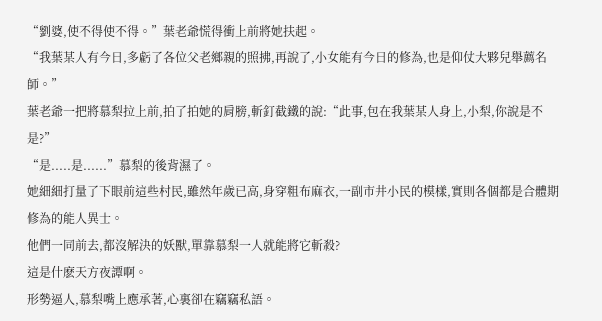“劉婆,使不得使不得。”葉老爺慌得衝上前將她扶起。
“我葉某人有今日,多虧了各位父老鄉親的照拂,再說了,小女能有今日的修為,也是仰仗大夥兒舉薦名師。”
葉老爺一把將慕梨拉上前,拍了拍她的肩膀,斬釘截鐵的說:“此事,包在我葉某人身上,小梨,你說是不是?”
“是.....是......”慕梨的後背濕了。
她細細打量了下眼前這些村民,雖然年歲已高,身穿粗布麻衣,一副市井小民的模樣,實則各個都是合體期修為的能人異士。
他們一同前去,都沒解決的妖獸,單靠慕梨一人就能將它斬殺?
這是什麽天方夜譚啊。
形勢逼人,慕梨嘴上應承著,心裏卻在竊竊私語。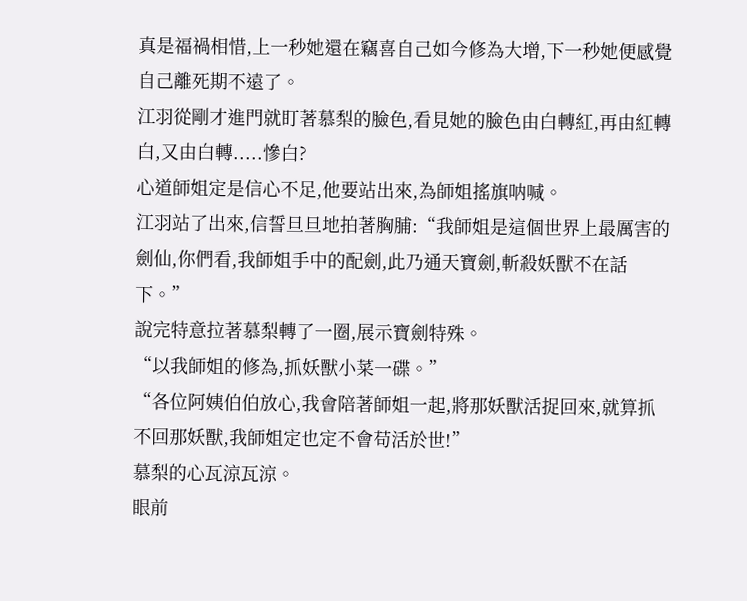真是福禍相惜,上一秒她還在竊喜自己如今修為大增,下一秒她便感覺自己離死期不遠了。
江羽從剛才進門就盯著慕梨的臉色,看見她的臉色由白轉紅,再由紅轉白,又由白轉.....慘白?
心道師姐定是信心不足,他要站出來,為師姐搖旗呐喊。
江羽站了出來,信誓旦旦地拍著胸脯:“我師姐是這個世界上最厲害的劍仙,你們看,我師姐手中的配劍,此乃通天寶劍,斬殺妖獸不在話下。”
說完特意拉著慕梨轉了一圈,展示寶劍特殊。
“以我師姐的修為,抓妖獸小菜一碟。”
“各位阿姨伯伯放心,我會陪著師姐一起,將那妖獸活捉回來,就算抓不回那妖獸,我師姐定也定不會苟活於世!”
慕梨的心瓦涼瓦涼。
眼前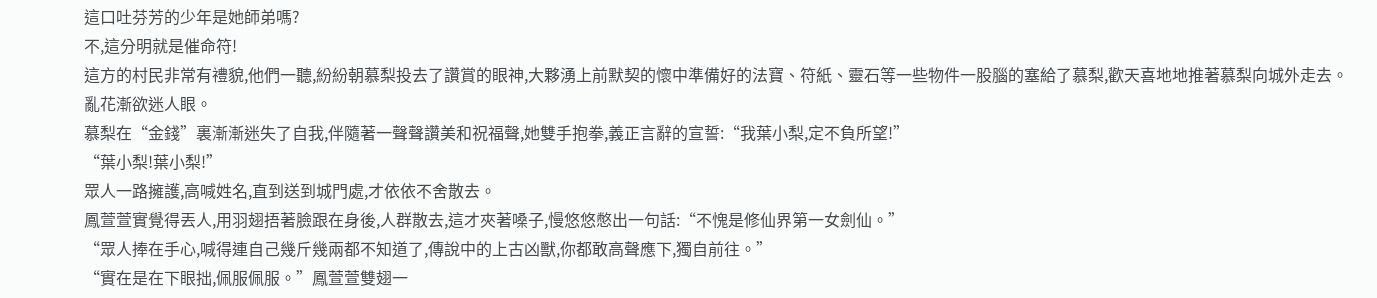這口吐芬芳的少年是她師弟嗎?
不,這分明就是催命符!
這方的村民非常有禮貌,他們一聽,紛紛朝慕梨投去了讚賞的眼神,大夥湧上前默契的懷中準備好的法寶、符紙、靈石等一些物件一股腦的塞給了慕梨,歡天喜地地推著慕梨向城外走去。
亂花漸欲迷人眼。
慕梨在“金錢”裏漸漸迷失了自我,伴隨著一聲聲讚美和祝福聲,她雙手抱拳,義正言辭的宣誓:“我葉小梨,定不負所望!”
“葉小梨!葉小梨!”
眾人一路擁護,高喊姓名,直到送到城門處,才依依不舍散去。
鳳萱萱實覺得丟人,用羽翅捂著臉跟在身後,人群散去,這才夾著嗓子,慢悠悠憋出一句話:“不愧是修仙界第一女劍仙。”
“眾人捧在手心,喊得連自己幾斤幾兩都不知道了,傳說中的上古凶獸,你都敢高聲應下,獨自前往。”
“實在是在下眼拙,佩服佩服。”鳳萱萱雙翅一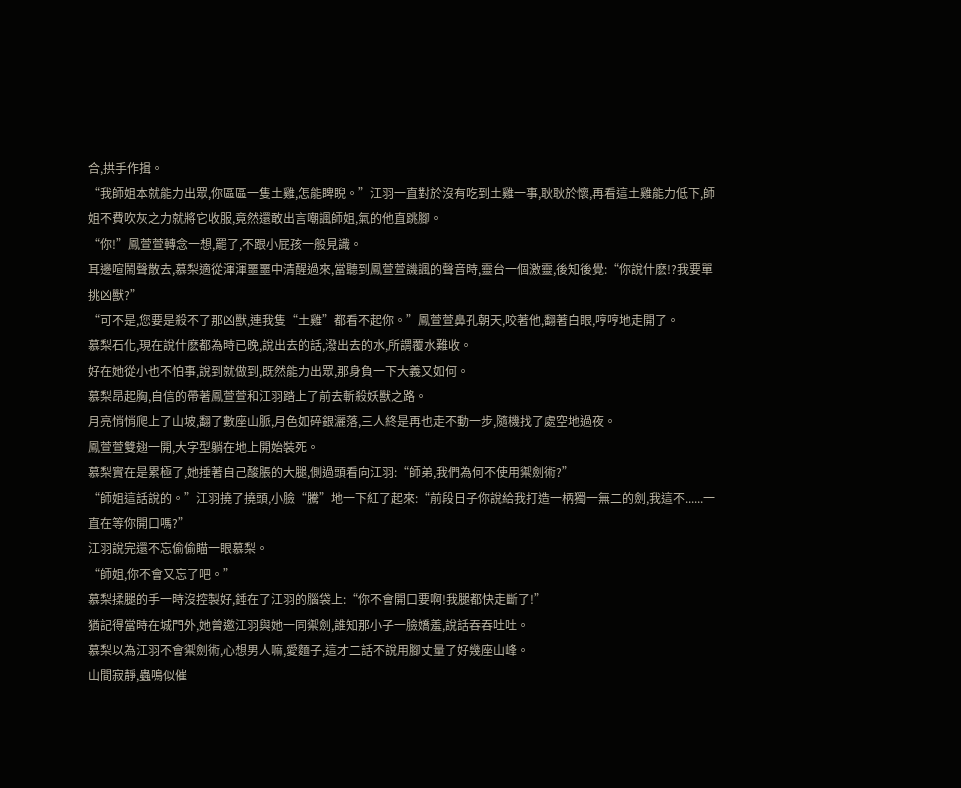合,拱手作揖。
“我師姐本就能力出眾,你區區一隻土雞,怎能睥睨。”江羽一直對於沒有吃到土雞一事,耿耿於懷,再看這土雞能力低下,師姐不費吹灰之力就將它收服,竟然還敢出言嘲諷師姐,氣的他直跳腳。
“你!”鳳萱萱轉念一想,罷了,不跟小屁孩一般見識。
耳邊喧鬧聲散去,慕梨適從渾渾噩噩中清醒過來,當聽到鳳萱萱譏諷的聲音時,靈台一個激靈,後知後覺:“你說什麽!?我要單挑凶獸?”
“可不是,您要是殺不了那凶獸,連我隻“土雞”都看不起你。”鳳萱萱鼻孔朝天,咬著他,翻著白眼,哼哼地走開了。
慕梨石化,現在說什麽都為時已晚,說出去的話,潑出去的水,所謂覆水難收。
好在她從小也不怕事,說到就做到,既然能力出眾,那身負一下大義又如何。
慕梨昂起胸,自信的帶著鳳萱萱和江羽踏上了前去斬殺妖獸之路。
月亮悄悄爬上了山坡,翻了數座山脈,月色如碎銀灑落,三人終是再也走不動一步,隨機找了處空地過夜。
鳳萱萱雙翅一開,大字型躺在地上開始裝死。
慕梨實在是累極了,她捶著自己酸脹的大腿,側過頭看向江羽:“師弟,我們為何不使用禦劍術?”
“師姐這話說的。”江羽撓了撓頭,小臉“騰”地一下紅了起來:“前段日子你說給我打造一柄獨一無二的劍,我這不......一直在等你開口嗎?”
江羽說完還不忘偷偷瞄一眼慕梨。
“師姐,你不會又忘了吧。”
慕梨揉腿的手一時沒控製好,錘在了江羽的腦袋上:“你不會開口要啊!我腿都快走斷了!”
猶記得當時在城門外,她曾邀江羽與她一同禦劍,誰知那小子一臉嬌羞,說話吞吞吐吐。
慕梨以為江羽不會禦劍術,心想男人嘛,愛麵子,這才二話不說用腳丈量了好幾座山峰。
山間寂靜,蟲鳴似催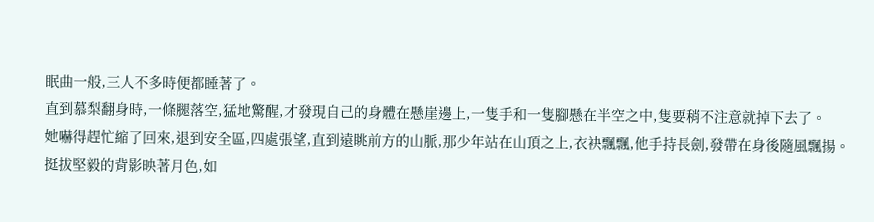眠曲一般,三人不多時便都睡著了。
直到慕梨翻身時,一條腿落空,猛地驚醒,才發現自己的身體在懸崖邊上,一隻手和一隻腳懸在半空之中,隻要稍不注意就掉下去了。
她嚇得趕忙縮了回來,退到安全區,四處張望,直到遠眺前方的山脈,那少年站在山頂之上,衣袂飄飄,他手持長劍,發帶在身後隨風飄揚。
挺拔堅毅的背影映著月色,如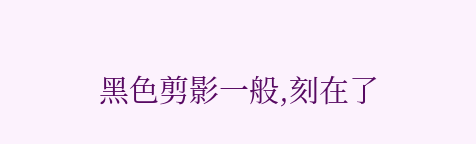黑色剪影一般,刻在了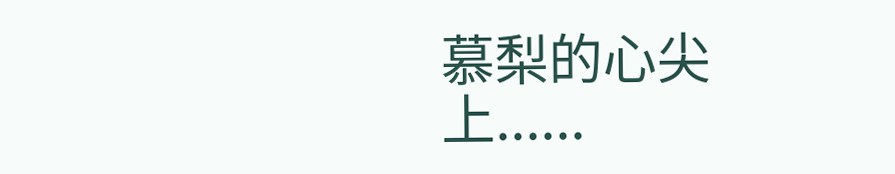慕梨的心尖上......